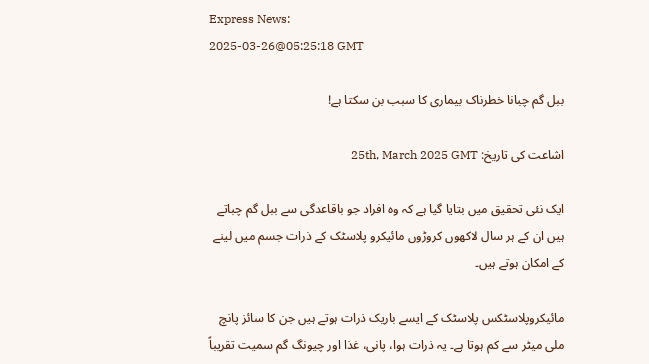Express News:
2025-03-26@05:25:18 GMT

ببل گم چبانا خطرناک بیماری کا سبب بن سکتا ہے!

اشاعت کی تاریخ: 25th, March 2025 GMT

ایک نئی تحقیق میں بتایا گیا ہے کہ وہ افراد جو باقاعدگی سے ببل گم چباتے ہیں ان کے ہر سال لاکھوں کروڑوں مائیکرو پلاسٹک کے ذرات جسم میں لینے کے امکان ہوتے ہیں۔

مائیکروپلاسٹکس پلاسٹک کے ایسے باریک ذرات ہوتے ہیں جن کا سائز پانچ ملی میٹر سے کم ہوتا ہے۔ یہ ذرات ہوا، پانی، غذا اور چیونگ گم سمیت تقریباً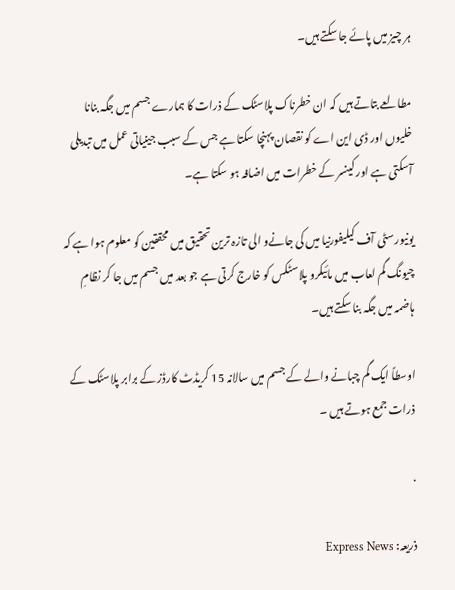ہر چیز میں پائے جا سکتے ہیں۔

مطالعے بتاتے ہیں کہ ان خطرناک پلاسٹک کے ذرات کا ہمارے جسم میں جگہ بنانا خلیوں اور ڈی این اے کو نقصان پہنچا سکتا ہے جس کے سبب جینیاتی عمل میں تبدیلی آسکتی ہے اور کینسر کے خطرات میں اضافہ ہو سکتا ہے۔

یونیورسٹی آف کیلیفورنیا میں کی جانےو الی تازہ ترین تحقیق میں محققین کو معلوم ہوا ہے کہ چیونگ گم لعاب میں مائیکرو پلاسٹکس کو خارج کرتی ہے جو بعد میں جسم میں جا کر نظامِ ہاضمہ میں جگہ بنا سکتے ہیں۔

اوسطاً ایک گم چبانے والے کے جسم میں سالانہ 15 کریڈٹ کارڈز کے برابر پلاسٹک کے ذرات جمع ہوتے ہیں ۔

.

ذریعہ: Express News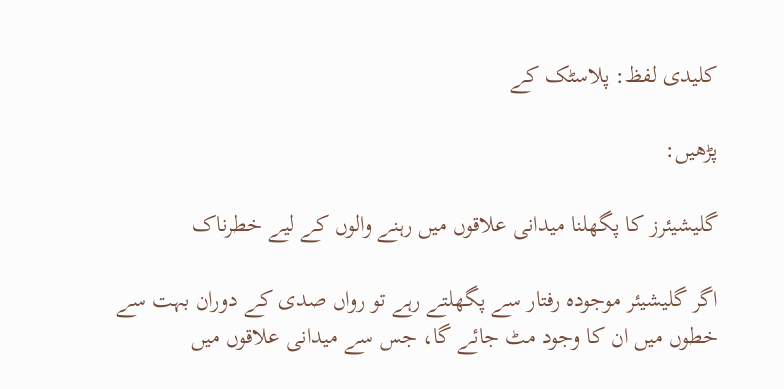کلیدی لفظ: پلاسٹک کے

پڑھیں:

گلیشیئرز کا پگھلنا میدانی علاقوں میں رہنے والوں کے لیے خطرناک

اگر گلیشیئر موجودہ رفتار سے پگھلتے رہے تو رواں صدی کے دوران بہت سے خطوں میں ان کا وجود مٹ جائے گا، جس سے میدانی علاقوں میں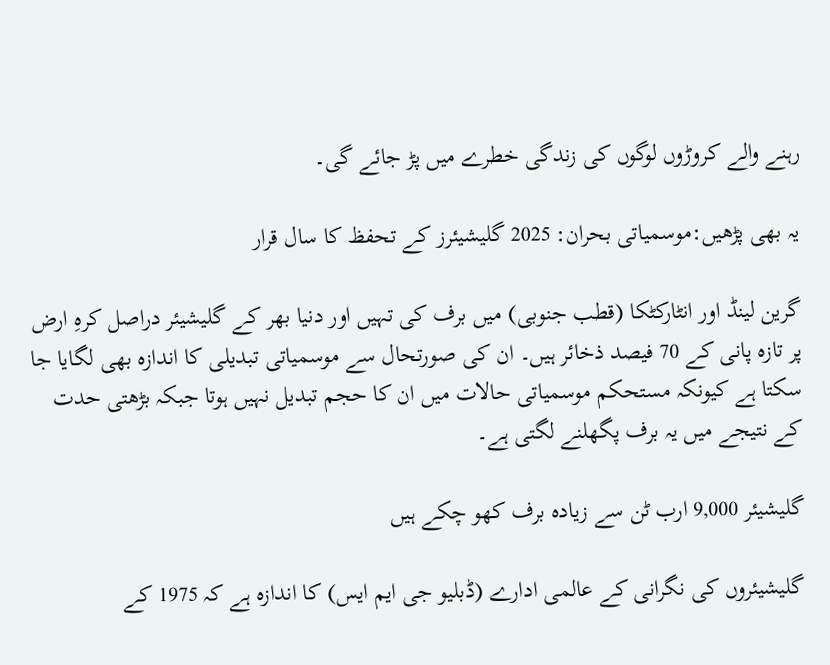رہنے والے کروڑوں لوگوں کی زندگی خطرے میں پڑ جائے گی۔

یہ بھی پڑھیں:موسمیاتی بحران: 2025 گلیشیئرز کے تحفظ کا سال قرار

گرین لینڈ اور انٹارکٹکا (قطب جنوبی) میں برف کی تہیں اور دنیا بھر کے گلیشیئر دراصل کرہِ ارض پر تازہ پانی کے 70 فیصد ذخائر ہیں۔ ان کی صورتحال سے موسمیاتی تبدیلی کا اندازہ بھی لگایا جا سکتا ہے کیونکہ مستحکم موسمیاتی حالات میں ان کا حجم تبدیل نہیں ہوتا جبکہ بڑھتی حدت کے نتیجے میں یہ برف پگھلنے لگتی ہے۔

گلیشیئر 9,000 ارب ٹن سے زیادہ برف کھو چکے ہیں

گلیشیئروں کی نگرانی کے عالمی ادارے (ڈبلیو جی ایم ایس) کا اندازہ ہے کہ 1975 کے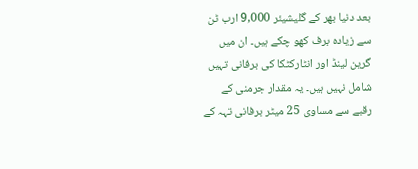بعد دنیا بھر کے گلیشیئر 9,000 ارب ٹن سے زیادہ برف کھو چکے ہیں۔ ان میں گرین لینڈ اور انٹارکٹکا کی برفانی تہیں شامل نہیں ہیں۔ یہ مقدار جرمنی کے رقبے سے مساوی 25 میٹر برفانی تہہ کے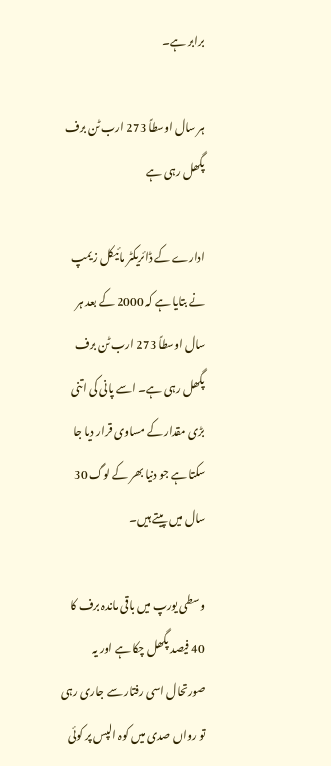برابر ہے۔

ہر سال اوسطاً 273 ارب ٹن برف پگھل رہی ہے

ادارے کے ڈائریکٹر مائیکل زیمپ نے بتایا ہے کہ 2000 کے بعد ہر سال اوسطاً 273 ارب ٹن برف پگھل رہی ہے۔ اسے پانی کی اتنی بڑی مقدار کے مساوی قرار دیا جا سکتا ہے جو دنیا بھر کے لوگ 30 سال میں پیتے ہیں۔

وسطی یورپ میں باقی ماندہ برف کا 40 فیصد پگھل چکا ہے اور یہ صورتحال اسی رفتار سے جاری رہی تو رواں صدی میں کوہ الپس پر کوئی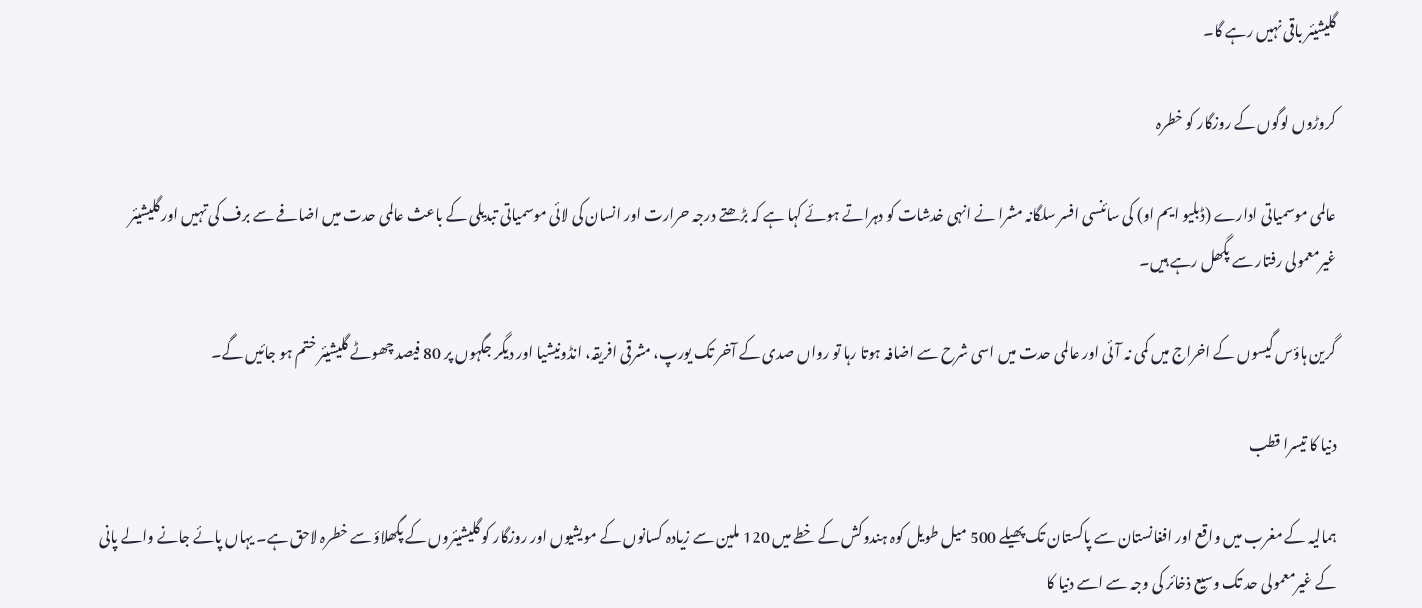گلیشیئر باقی نہیں رہے گا۔

کروڑوں لوگوں کے روزگار کو خطرہ

عالمی موسمیاتی ادارے (ڈبلیو ایم او) کی سائنسی افسر سلگانہ مشرا نے انہی خدشات کو دہراتے ہوئے کہا ہے کہ بڑھتے درجہ حرارت اور انسان کی لائی موسمیاتی تبدیلی کے باعث عالمی حدت میں اضافے سے برف کی تہیں اور گلیشیئر غیرمعمولی رفتار سے پگھل رہے ہیں۔

گرین ہاؤس گیسوں کے اخراج میں کمی نہ آئی اور عالمی حدت میں اسی شرح سے اضافہ ہوتا رہا تو رواں صدی کے آخر تک یورپ، مشرقی افریقہ، انڈونیشیا اور دیگر جگہوں پر 80 فیصد چھوٹے گلیشیئر ختم ہو جائیں گے۔

دنیا کا تیسرا قطب

ہمالیہ کے مغرب میں واقع اور افغانستان سے پاکستان تک پھیلے 500 میل طویل کوہ ہندوکش کے خطے میں 120 ملین سے زیادہ کسانوں کے مویشیوں اور روزگار کو گلیشیئروں کے پگھلاؤ سے خطرہ لاحق ہے۔ یہاں پائے جانے والے پانی کے غیرمعمولی حد تک وسیع ذخائر کی وجہ سے اسے دنیا کا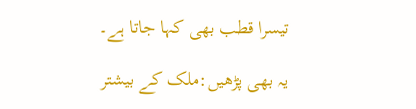تیسرا قطب بھی کہا جاتا ہے۔

یہ بھی پڑھیں:ملک کے بیشتر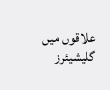علاقوں میں گلیشیئرز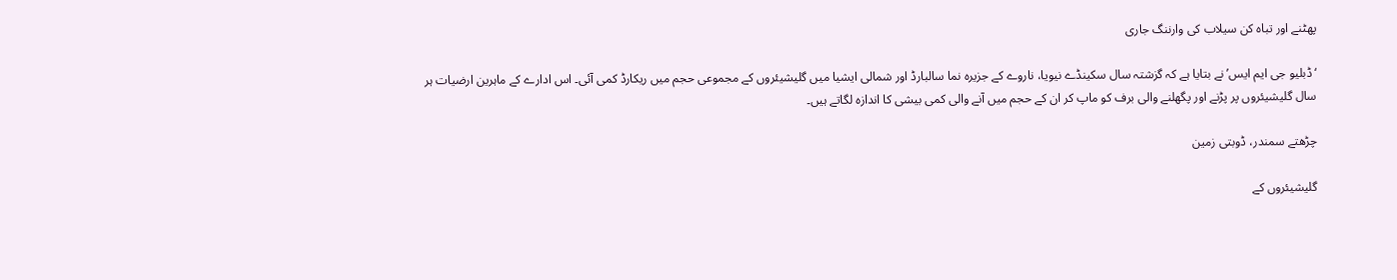پھٹنے اور تباہ کن سیلاب کی وارننگ جاری

‘ڈبلیو جی ایم ایس’ نے بتایا ہے کہ گزشتہ سال سکینڈے نیویا، ناروے کے جزیرہ نما سالبارڈ اور شمالی ایشیا میں گلیشیئروں کے مجموعی حجم میں ریکارڈ کمی آئی۔ اس ادارے کے ماہرین ارضیات ہر سال گلیشیئروں پر پڑنے اور پگھلنے والی برف کو ماپ کر ان کے حجم میں آنے والی کمی بیشی کا اندازہ لگاتے ہیں۔

چڑھتے سمندر، ڈوبتی زمین

گلیشیئروں کے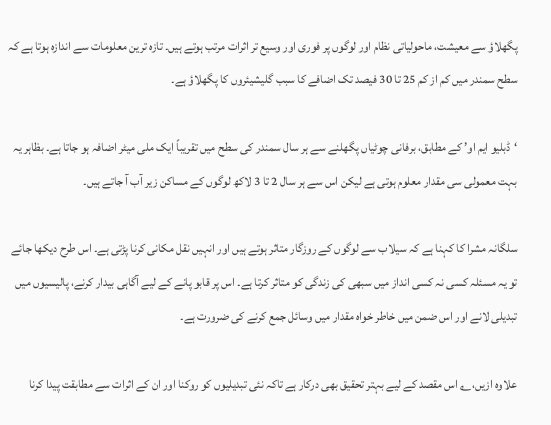پگھلاؤ سے معیشت، ماحولیاتی نظام اور لوگوں پر فوری اور وسیع تر اثرات مرتب ہوتے ہیں۔ تازہ ترین معلومات سے اندازہ ہوتا ہے کہ سطح سمندر میں کم از کم 25 تا 30 فیصد تک اضافے کا سبب گلیشیئروں کا پگھلاؤ ہے۔

‘ڈبلیو ایم او’ کے مطابق، برفانی چوٹیاں پگھلنے سے ہر سال سمندر کی سطح میں تقریباً ایک ملی میٹر اضافہ ہو جاتا ہے۔ بظاہر یہ بہت معمولی سی مقدار معلوم ہوتی ہے لیکن اس سے ہر سال 2 تا 3 لاکھ لوگوں کے مساکن زیر آب آ جاتے ہیں۔

سلگانہ مشرا کا کہنا ہے کہ سیلاب سے لوگوں کے روزگار متاثر ہوتے ہیں اور انہیں نقل مکانی کرنا پڑتی ہے۔ اس طرح دیکھا جائے تو یہ مسئلہ کسی نہ کسی انداز میں سبھی کی زندگی کو متاثر کرتا ہے۔ اس پر قابو پانے کے لیے آگاہی بیدار کرنے، پالیسیوں میں تبدیلی لانے اور اس ضمن میں خاطر خواہ مقدار میں وسائل جمع کرنے کی ضرورت ہے۔

علاوہ ازیں،؎ اس مقصد کے لیے بہتر تحقیق بھی درکار ہے تاکہ نئی تبدیلیوں کو روکنا اور ان کے اثرات سے مطابقت پیدا کرنا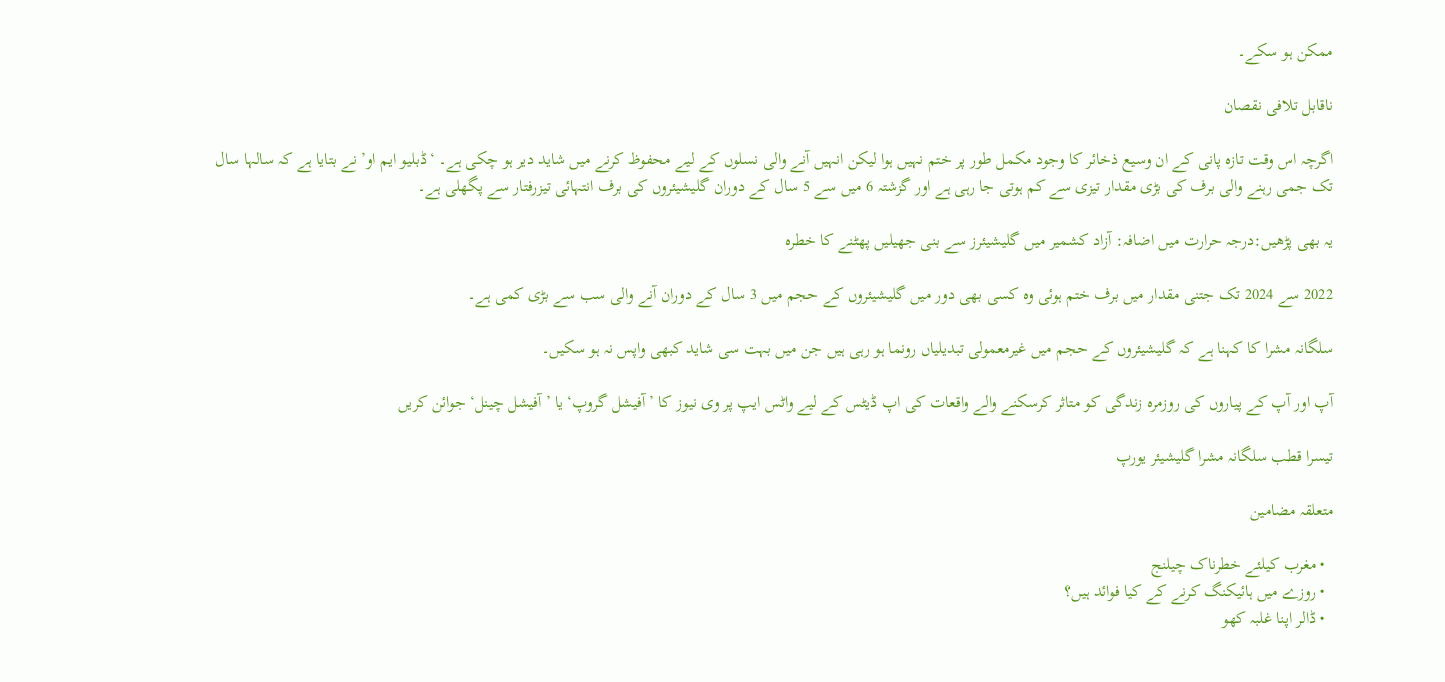ممکن ہو سکے۔

ناقابل تلافی نقصان

اگرچہ اس وقت تازہ پانی کے ان وسیع ذخائر کا وجود مکمل طور پر ختم نہیں ہوا لیکن انہیں آنے والی نسلوں کے لیے محفوظ کرنے میں شاید دیر ہو چکی ہے۔ ‘ڈبلیو ایم او’ نے بتایا ہے کہ سالہا سال تک جمی رہنے والی برف کی بڑی مقدار تیزی سے کم ہوتی جا رہی ہے اور گزشتہ 6 میں سے 5 سال کے دوران گلیشیئروں کی برف انتہائی تیزرفتار سے پگھلی ہے۔

یہ بھی پڑھیں:درجہ حرارت میں اضافہ: آزاد کشمیر میں گلیشیئرز سے بنی جھیلیں پھٹنے کا خطرہ

2022 سے 2024 تک جتنی مقدار میں برف ختم ہوئی وہ کسی بھی دور میں گلیشیئروں کے حجم میں 3 سال کے دوران آنے والی سب سے بڑی کمی ہے۔

سلگانہ مشرا کا کہنا ہے کہ گلیشیئروں کے حجم میں غیرمعمولی تبدیلیاں رونما ہو رہی ہیں جن میں بہت سی شاید کبھی واپس نہ ہو سکیں۔

آپ اور آپ کے پیاروں کی روزمرہ زندگی کو متاثر کرسکنے والے واقعات کی اپ ڈیٹس کے لیے واٹس ایپ پر وی نیوز کا ’آفیشل گروپ‘ یا ’آفیشل چینل‘ جوائن کریں

تیسرا قطب سلگانہ مشرا گلیشیئر یورپ

متعلقہ مضامین

  • مغرب کیلئے خطرناک چیلنج
  • روزے میں ہائیکنگ کرنے کے کیا فوائد ہیں؟
  • ڈالر اپنا غلبہ کھو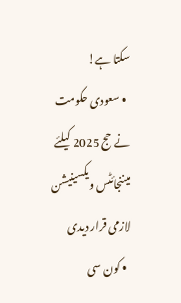سکتا ہے!
  • سعودی حکومت نے حج 2025 کیلئے میننجائٹس ویکسینیشن لازمی قرار دیدی
  • کون سی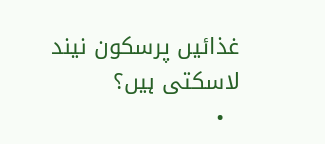غذائیں پرسکون نیند لاسکتی ہیں؟
  •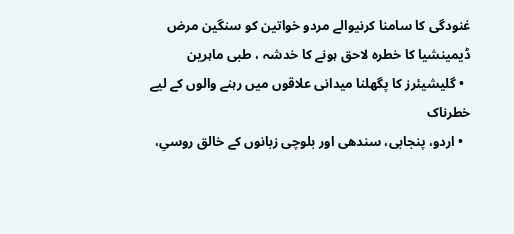غنودگی کا سامنا کرنیوالے مردو خواتین کو سنگین مرض ڈیمینشیا کا خطرہ لاحق ہونے کا خدشہ ، طبی ماہرین
  • گلیشیئرز کا پگھلنا میدانی علاقوں میں رہنے والوں کے لیے خطرناک
  • اردو، پنجابی، سندھی اور بلوچی زبانوں کے خالق روسیِ،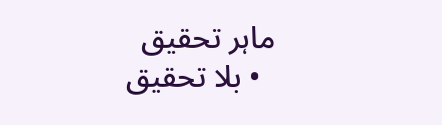ماہر تحقیق
  • بلا تحقیق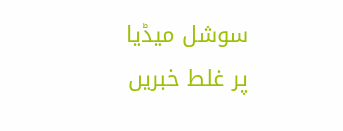سوشل میڈیا پر غلط خبریں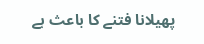پھیلانا فتنے کا باعث ہے